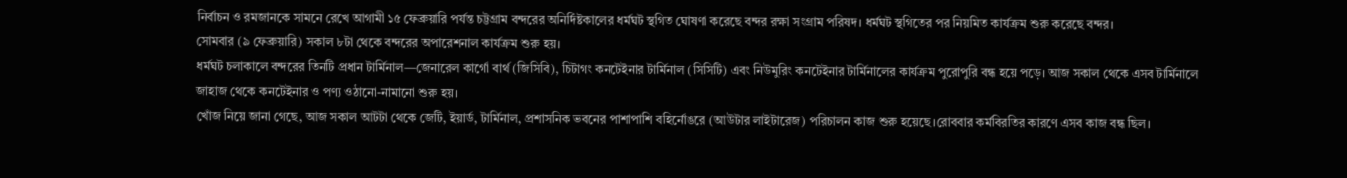নির্বাচন ও রমজানকে সামনে রেখে আগামী ১৫ ফেব্রুয়ারি পর্যন্ত চট্টগ্রাম বন্দরের অনির্দিষ্টকালের ধর্মঘট স্থগিত ঘোষণা করেছে বন্দর রক্ষা সংগ্রাম পরিষদ। ধর্মঘট স্থগিতের পর নিয়মিত কার্যক্রম শুরু করেছে বন্দর।
সোমবার (৯ ফেব্রুয়ারি) সকাল ৮টা থেকে বন্দরের অপারেশনাল কার্যক্রম শুরু হয়।
ধর্মঘট চলাকালে বন্দরের তিনটি প্রধান টার্মিনাল—জেনারেল কার্গো বার্থ (জিসিবি), চিটাগং কনটেইনার টার্মিনাল (সিসিটি) এবং নিউমুরিং কনটেইনার টার্মিনালের কার্যক্রম পুরোপুরি বন্ধ হয়ে পড়ে। আজ সকাল থেকে এসব টার্মিনালে জাহাজ থেকে কনটেইনার ও পণ্য ওঠানো-নামানো শুরু হয়।
খোঁজ নিয়ে জানা গেছে, আজ সকাল আটটা থেকে জেটি, ইয়ার্ড, টার্মিনাল, প্রশাসনিক ভবনের পাশাপাশি বহির্নোঙরে (আউটার লাইটারেজ) পরিচালন কাজ শুরু হয়েছে।রোববার কর্মবিরতির কারণে এসব কাজ বন্ধ ছিল।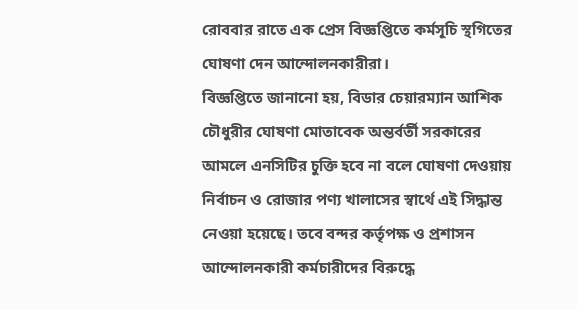রোববার রাতে এক প্রেস বিজ্ঞপ্তিতে কর্মসূচি স্থগিতের ঘোষণা দেন আন্দোলনকারীরা।
বিজ্ঞপ্তিতে জানানো হয়, বিডার চেয়ারম্যান আশিক চৌধুরীর ঘোষণা মোতাবেক অন্তর্বর্তী সরকারের আমলে এনসিটির চুক্তি হবে না বলে ঘোষণা দেওয়ায় নির্বাচন ও রোজার পণ্য খালাসের স্বার্থে এই সিদ্ধান্ত নেওয়া হয়েছে। তবে বন্দর কর্তৃপক্ষ ও প্রশাসন আন্দোলনকারী কর্মচারীদের বিরুদ্ধে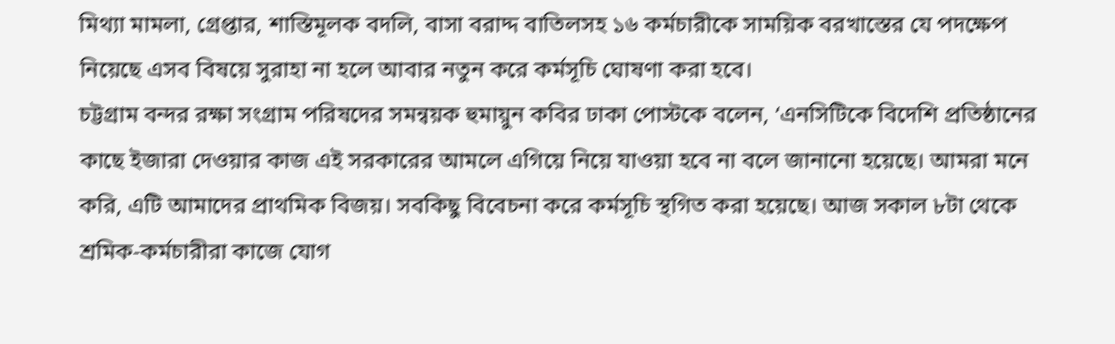মিথ্যা মামলা, গ্রেপ্তার, শাস্তিমূলক বদলি, বাসা বরাদ্দ বাতিলসহ ১৬ কর্মচারীকে সাময়িক বরখাস্তের যে পদক্ষেপ নিয়েছে এসব বিষয়ে সুরাহা না হলে আবার নতুন করে কর্মসূচি ঘোষণা করা হবে।
চট্টগ্রাম বন্দর রক্ষা সংগ্রাম পরিষদের সমন্বয়ক হুমায়ুন কবির ঢাকা পোস্টকে বলেন, ‘এনসিটিকে বিদেশি প্রতিষ্ঠানের কাছে ইজারা দেওয়ার কাজ এই সরকারের আমলে এগিয়ে নিয়ে যাওয়া হবে না বলে জানানো হয়েছে। আমরা মনে করি, এটি আমাদের প্রাথমিক বিজয়। সবকিছু বিবেচনা করে কর্মসূচি স্থগিত করা হয়েছে। আজ সকাল ৮টা থেকে শ্রমিক-কর্মচারীরা কাজে যোগ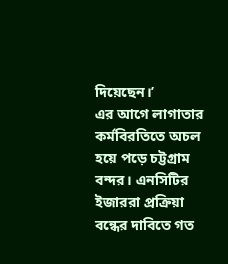দিয়েছেন।’
এর আগে লাগাতার কর্মবিরতিতে অচল হয়ে পড়ে চট্টগ্রাম বন্দর। এনসিটির ইজাররা প্রক্রিয়া বন্ধের দাবিতে গত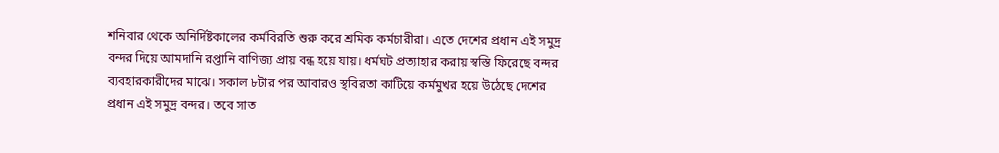শনিবার থেকে অনির্দিষ্টকালের কর্মবিরতি শুরু করে শ্রমিক কর্মচারীরা। এতে দেশের প্রধান এই সমুদ্র বন্দর দিয়ে আমদানি রপ্তানি বাণিজ্য প্রায় বন্ধ হয়ে যায়। ধর্মঘট প্রত্যাহার করায় স্বস্তি ফিরেছে বন্দর ব্যবহারকারীদের মাঝে। সকাল ৮টার পর আবারও স্থবিরতা কাটিয়ে কর্মমুখর হয়ে উঠেছে দেশের প্রধান এই সমুদ্র বন্দর। তবে সাত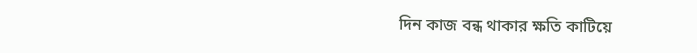দিন কাজ বন্ধ থাকার ক্ষতি কাটিয়ে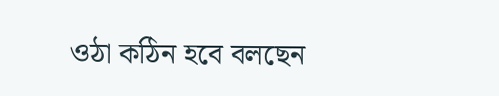ওঠা কঠিন হবে বলছেন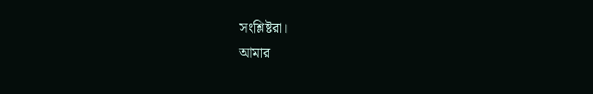সংশ্লিষ্টরা।
আমার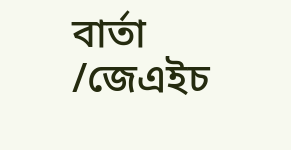বার্তা /জেএইচ